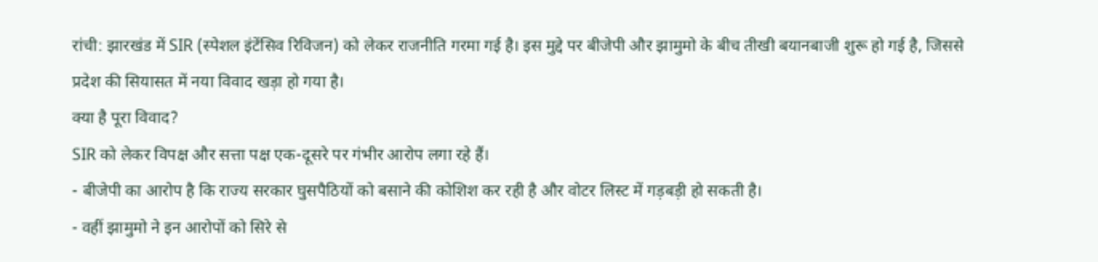रांची: झारखंड में SIR (स्पेशल इंटेंसिव रिविजन) को लेकर राजनीति गरमा गई है। इस मुद्दे पर बीजेपी और झामुमो के बीच तीखी बयानबाजी शुरू हो गई है, जिससे प्रदेश की सियासत में नया विवाद खड़ा हो गया है।
क्या है पूरा विवाद?
SIR को लेकर विपक्ष और सत्ता पक्ष एक-दूसरे पर गंभीर आरोप लगा रहे हैं।
- बीजेपी का आरोप है कि राज्य सरकार घुसपैठियों को बसाने की कोशिश कर रही है और वोटर लिस्ट में गड़बड़ी हो सकती है।
- वहीं झामुमो ने इन आरोपों को सिरे से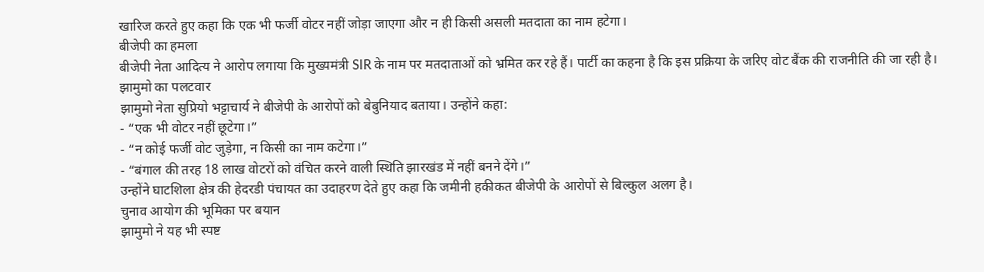खारिज करते हुए कहा कि एक भी फर्जी वोटर नहीं जोड़ा जाएगा और न ही किसी असली मतदाता का नाम हटेगा।
बीजेपी का हमला
बीजेपी नेता आदित्य ने आरोप लगाया कि मुख्यमंत्री SIR के नाम पर मतदाताओं को भ्रमित कर रहे हैं। पार्टी का कहना है कि इस प्रक्रिया के जरिए वोट बैंक की राजनीति की जा रही है।
झामुमो का पलटवार
झामुमो नेता सुप्रियो भट्टाचार्य ने बीजेपी के आरोपों को बेबुनियाद बताया। उन्होंने कहा:
- “एक भी वोटर नहीं छूटेगा।”
- “न कोई फर्जी वोट जुड़ेगा, न किसी का नाम कटेगा।”
- “बंगाल की तरह 18 लाख वोटरों को वंचित करने वाली स्थिति झारखंड में नहीं बनने देंगे।”
उन्होंने घाटशिला क्षेत्र की हेदरडी पंचायत का उदाहरण देते हुए कहा कि जमीनी हकीकत बीजेपी के आरोपों से बिल्कुल अलग है।
चुनाव आयोग की भूमिका पर बयान
झामुमो ने यह भी स्पष्ट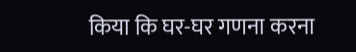किया कि घर-घर गणना करना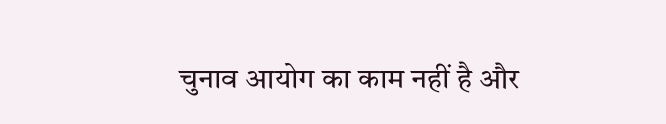चुनाव आयोग का काम नहीं है और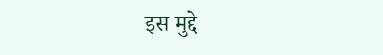इस मुद्दे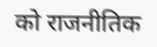को राजनीतिक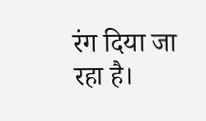रंग दिया जा रहा है।